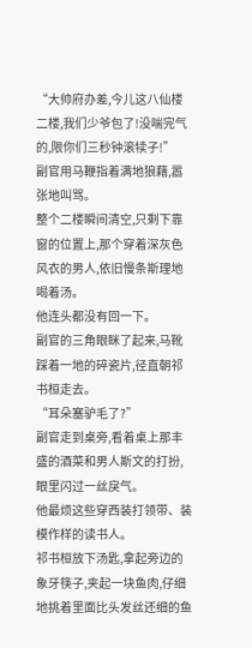“大帅府办差,今儿这八仙楼二楼,我们少爷包了!没喘完气的,限你们三秒钟滚犊子!”
副官用马鞭指着满地狼藉,嚣张地叫骂。
整个二楼瞬间清空,只剩下靠窗的位置上,那个穿着深灰色风衣的男人,依旧慢条斯理地喝着汤。
他连头都没有回一下。
副官的三角眼眯了起来,马靴踩着一地的碎瓷片,径直朝祁书桓走去。
“耳朵塞驴毛了?”
副官走到桌旁,看着桌上那丰盛的酒菜和男人斯文的打扮,眼里闪过一丝戾气。
他最烦这些穿西装打领带、装模作样的读书人。
祁书桓放下汤匙,拿起旁边的象牙筷子,夹起一块鱼肉,仔细地挑着里面比头发丝还细的鱼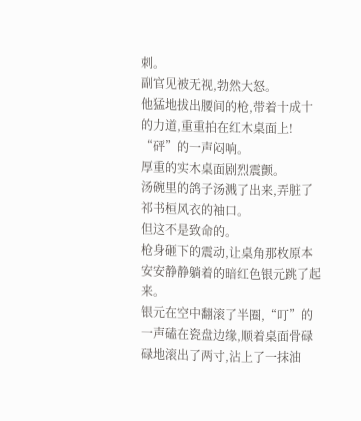刺。
副官见被无视,勃然大怒。
他猛地拔出腰间的枪,带着十成十的力道,重重拍在红木桌面上!
“砰”的一声闷响。
厚重的实木桌面剧烈震颤。
汤碗里的鸽子汤溅了出来,弄脏了祁书桓风衣的袖口。
但这不是致命的。
枪身砸下的震动,让桌角那枚原本安安静静躺着的暗红色银元跳了起来。
银元在空中翻滚了半圈,“叮”的一声磕在瓷盘边缘,顺着桌面骨碌碌地滚出了两寸,沾上了一抹油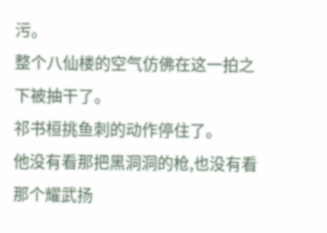污。
整个八仙楼的空气仿佛在这一拍之下被抽干了。
祁书桓挑鱼刺的动作停住了。
他没有看那把黑洞洞的枪,也没有看那个耀武扬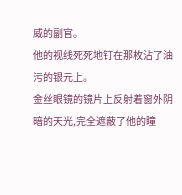威的副官。
他的视线死死地钉在那枚沾了油污的银元上。
金丝眼镜的镜片上反射着窗外阴暗的天光,完全遮蔽了他的瞳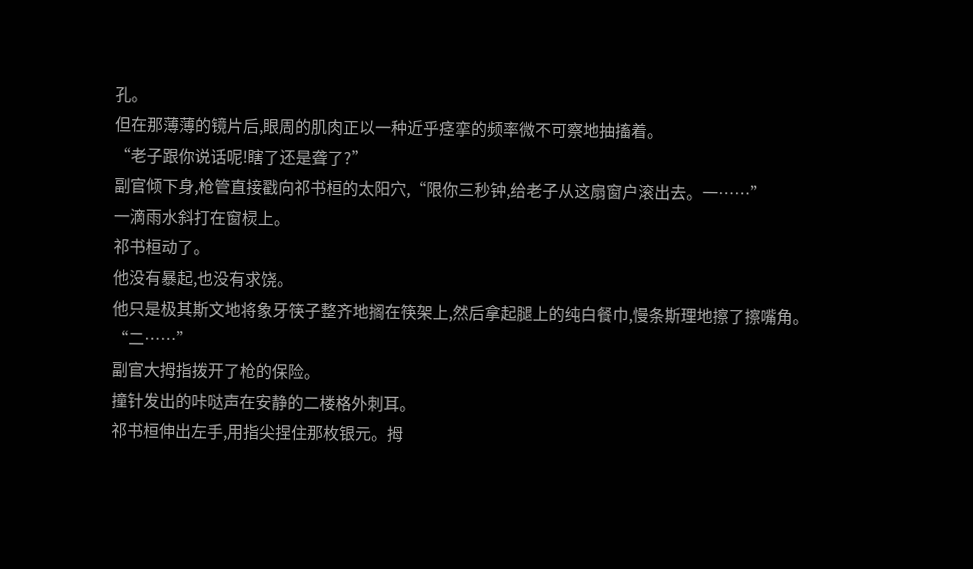孔。
但在那薄薄的镜片后,眼周的肌肉正以一种近乎痉挛的频率微不可察地抽搐着。
“老子跟你说话呢!瞎了还是聋了?”
副官倾下身,枪管直接戳向祁书桓的太阳穴,“限你三秒钟,给老子从这扇窗户滚出去。一……”
一滴雨水斜打在窗棂上。
祁书桓动了。
他没有暴起,也没有求饶。
他只是极其斯文地将象牙筷子整齐地搁在筷架上,然后拿起腿上的纯白餐巾,慢条斯理地擦了擦嘴角。
“二……”
副官大拇指拨开了枪的保险。
撞针发出的咔哒声在安静的二楼格外刺耳。
祁书桓伸出左手,用指尖捏住那枚银元。拇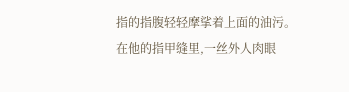指的指腹轻轻摩挲着上面的油污。
在他的指甲缝里,一丝外人肉眼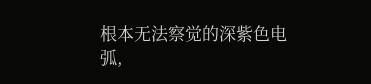根本无法察觉的深紫色电弧,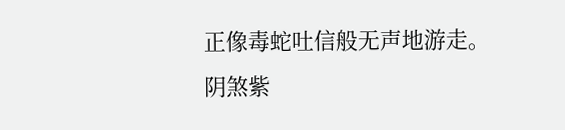正像毒蛇吐信般无声地游走。
阴煞紫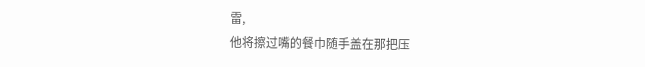雷,
他将擦过嘴的餐巾随手盖在那把压